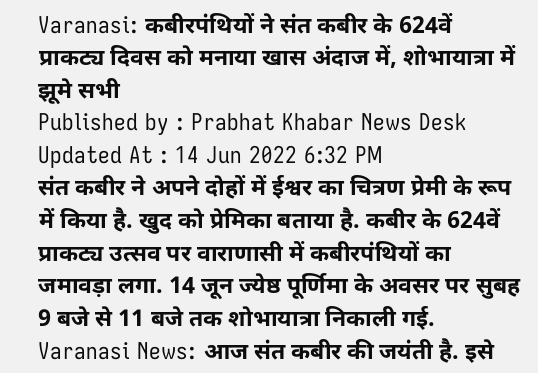Varanasi: कबीरपंथियों ने संत कबीर के 624वें प्राकट्य दिवस को मनाया खास अंदाज में, शोभायात्रा में झूमे सभी
Published by : Prabhat Khabar News Desk Updated At : 14 Jun 2022 6:32 PM
संत कबीर ने अपने दोहों में ईश्वर का चित्रण प्रेमी के रूप में किया है. खुद को प्रेमिका बताया है. कबीर के 624वें प्राकट्य उत्सव पर वाराणासी में कबीरपंथियों का जमावड़ा लगा. 14 जून ज्येष्ठ पूर्णिमा के अवसर पर सुबह 9 बजे से 11 बजे तक शोभायात्रा निकाली गई.
Varanasi News: आज संत कबीर की जयंती है. इसे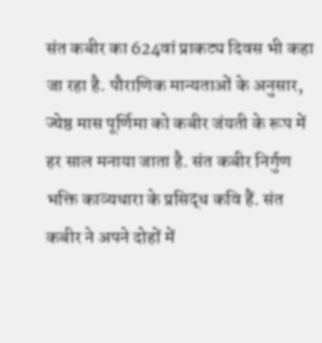संत कबीर का 624वां प्राकट्य दिवस भी कहा जा रहा है. पौराणिक मान्यताओं के अनुसार, ज्येष्ठ मास पूर्णिमा को कबीर जंयती के रूप में हर साल मनाया जाता है. संत कबीर निर्गुण भक्ति काव्यधारा के प्रसिद्ध कवि हैं. संत कबीर ने अपने दोहों में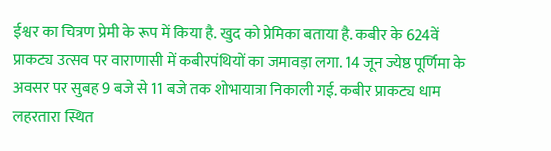ईश्वर का चित्रण प्रेमी के रूप में किया है. खुद को प्रेमिका बताया है. कबीर के 624वें प्राकट्य उत्सव पर वाराणासी में कबीरपंथियों का जमावड़ा लगा. 14 जून ज्येष्ठ पूर्णिमा के अवसर पर सुबह 9 बजे से 11 बजे तक शोभायात्रा निकाली गई. कबीर प्राकट्य धाम लहरतारा स्थित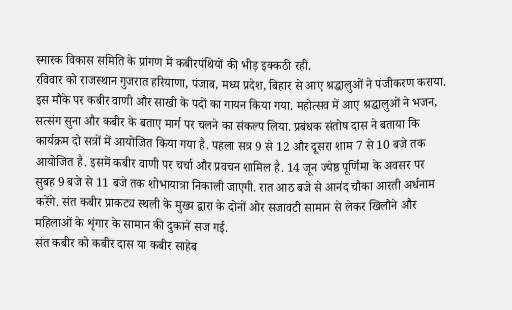स्मारक विकास समिति के प्रांगण में कबीरपंथियों की भीड़ इक्कठी रही.
रविवार को राजस्थान गुजरात हरियाणा, पंजाब, मध्य प्रदेश, बिहार से आए श्रद्धालुओं ने पंजीकरण कराया. इस मौके पर कबीर वाणी और साखी के पदों का गायन किया गया. महोत्सव में आए श्रद्धालुओं ने भजन, सत्संग सुना और कबीर के बताए मार्ग पर चलने का संकल्प लिया. प्रबंधक संतोष दास ने बताया कि कार्यक्रम दो सत्रों में आयोजित किया गया है. पहला सत्र 9 से 12 और दूसरा शाम 7 से 10 बजे तक आयोजित है. इसमें कबीर वाणी पर चर्चा और प्रवचन शामिल है. 14 जून ज्येष्ठ पूर्णिमा के अवसर पर सुबह 9 बजे से 11 बजे तक शोभायात्रा निकाली जाएगी. रात आठ बजे से आनंद चौका आरती अर्धनाम करेंगे. संत कबीर प्राकट्य स्थली के मुख्य द्वारा के दोनों ओर सजावटी सामान से लेकर खिलौने और महिलाओं के शृंगार के सामान की दुकानें सज गई.
संत कबीर को कबीर दास या कबीर साहेब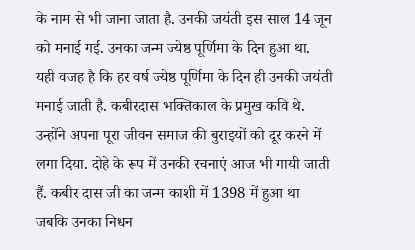के नाम से भी जाना जाता है. उनकी जयंती इस साल 14 जून को मनाई गई. उनका जन्म ज्येष्ठ पूर्णिमा के दिन हुआ था. यही वजह है कि हर वर्ष ज्येष्ठ पूर्णिमा के दिन ही उनकी जयंती मनाई जाती है. कबीरदास भक्तिकाल के प्रमुख कवि थे. उन्होंने अपना पूरा जीवन समाज की बुराइयों को दूर करने में लगा दिया. दोहे के रूप में उनकी रचनाएं आज भी गायी जाती हैं. कबीर दास जी का जन्म काशी में 1398 में हुआ था जबकि उनका निधन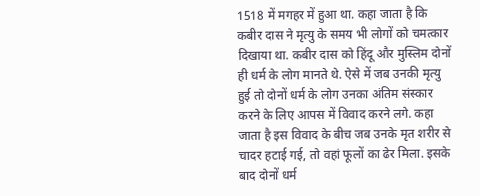1518 में मगहर में हुआ था. कहा जाता है कि कबीर दास ने मृत्यु के समय भी लोगों को चमत्कार दिखाया था. कबीर दास को हिंदू और मुस्लिम दोनों ही धर्म के लोग मानते थे. ऐसे में जब उनकी मृत्यु हुई तो दोनों धर्म के लोग उनका अंतिम संस्कार करने के लिए आपस में विवाद करने लगे. कहा जाता है इस विवाद के बीच जब उनके मृत शरीर से चादर हटाई गई, तो वहां फूलों का ढेर मिला. इसके बाद दोनों धर्म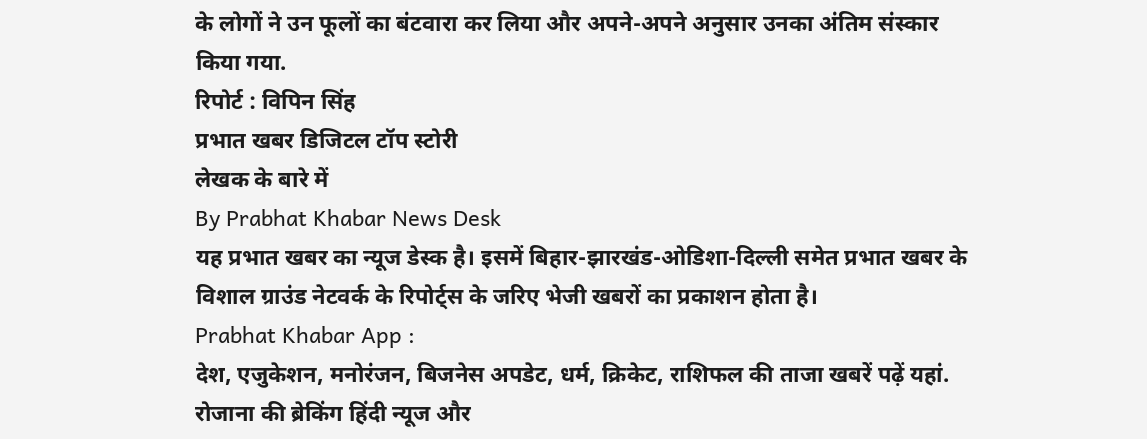के लोगों ने उन फूलों का बंटवारा कर लिया और अपने-अपने अनुसार उनका अंतिम संस्कार किया गया.
रिपोर्ट : विपिन सिंह
प्रभात खबर डिजिटल टॉप स्टोरी
लेखक के बारे में
By Prabhat Khabar News Desk
यह प्रभात खबर का न्यूज डेस्क है। इसमें बिहार-झारखंड-ओडिशा-दिल्ली समेत प्रभात खबर के विशाल ग्राउंड नेटवर्क के रिपोर्ट्स के जरिए भेजी खबरों का प्रकाशन होता है।
Prabhat Khabar App :
देश, एजुकेशन, मनोरंजन, बिजनेस अपडेट, धर्म, क्रिकेट, राशिफल की ताजा खबरें पढ़ें यहां. रोजाना की ब्रेकिंग हिंदी न्यूज और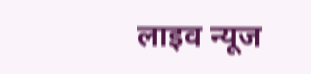लाइव न्यूज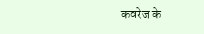कवरेज के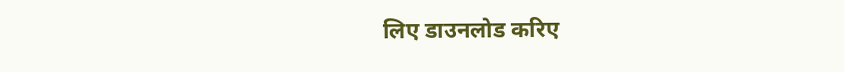लिए डाउनलोड करिए